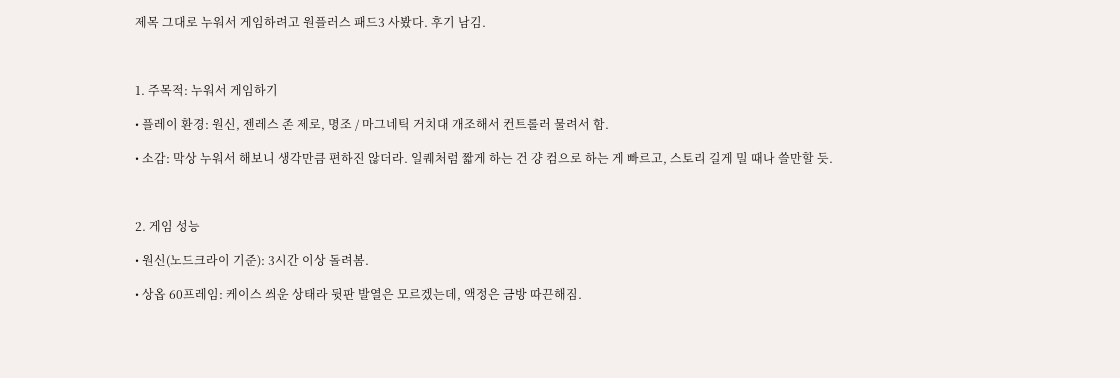제목 그대로 누워서 게임하려고 원플러스 패드3 사봤다. 후기 남김.



1. 주목적: 누워서 게임하기

• 플레이 환경: 원신, 젠레스 존 제로, 명조 / 마그네틱 거치대 개조해서 컨트롤러 물려서 함.

• 소감: 막상 누워서 해보니 생각만큼 편하진 않더라. 일퀘처럼 짧게 하는 건 걍 컴으로 하는 게 빠르고, 스토리 길게 밀 때나 쓸만할 듯.



2. 게임 성능

• 원신(노드크라이 기준): 3시간 이상 돌려봄.

• 상옵 60프레임: 케이스 씌운 상태라 뒷판 발열은 모르겠는데, 액정은 금방 따끈해짐.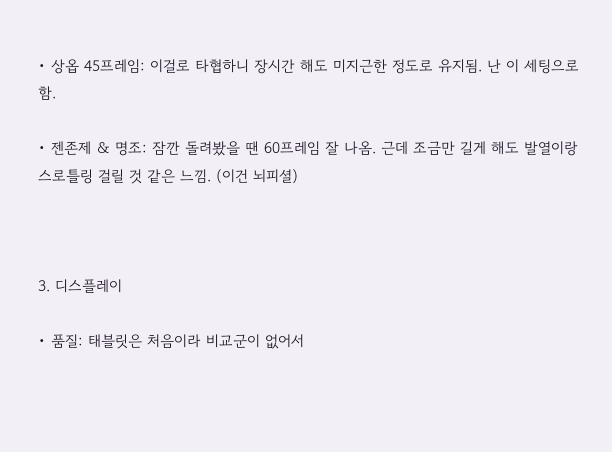• 상옵 45프레임: 이걸로 타협하니 장시간 해도 미지근한 정도로 유지됨. 난 이 세팅으로 함.

• 젠존제 & 명조: 잠깐 돌려봤을 땐 60프레임 잘 나옴. 근데 조금만 길게 해도 발열이랑 스로틀링 걸릴 것 같은 느낌. (이건 뇌피셜)



3. 디스플레이

• 품질: 태블릿은 처음이라 비교군이 없어서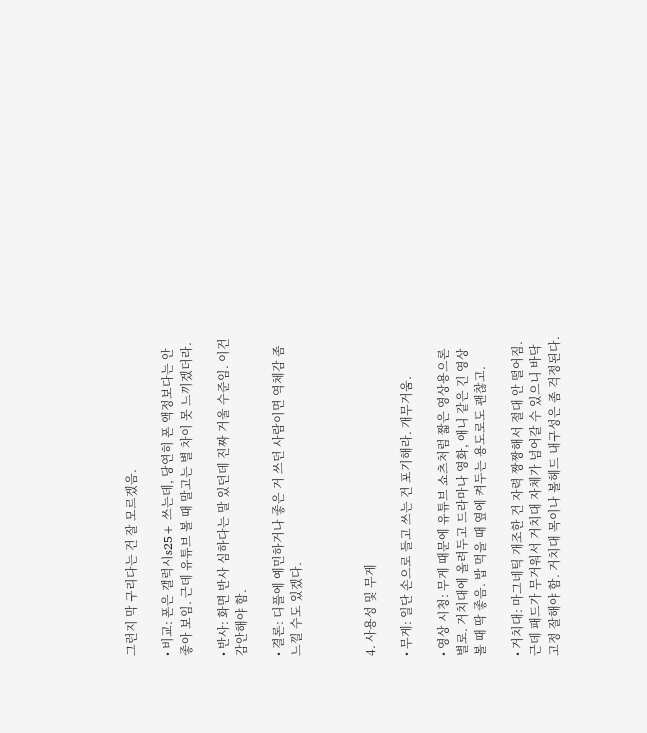그런지 막 구리다는 건 잘 모르겠음.

• 비교: 폰은 갤럭시s25+ 쓰는데, 당연히 폰 액정보다는 안 좋아 보임. 근데 유튜브 볼 때 말고는 별 차이 못 느끼겠더라.

• 반사: 화면 반사 심하다는 말 있던데 진짜 거울 수준임. 이건 감안해야 함.

• 결론: 디플에 예민하거나 좋은 거 쓰던 사람이면 역체감 좀 느낄 수도 있겠다.



4. 사용성 및 무게

• 무게: 일단 손으로 들고 쓰는 건 포기해라. 개무거움.

• 영상 시청: 무게 때문에 유튜브 쇼츠처럼 짧은 영상용으론 별로. 거치대에 올려두고 드라마나 영화, 애니 같은 긴 영상 볼 때 딱 좋음. 밥 먹을 때 옆에 켜두는 용도로도 괜찮고.

• 거치대: 마그네틱 개조한 건 자력 짱짱해서 절대 안 떨어짐. 근데 패드가 무거워서 거치대 자체가 넘어갈 수 있으니 바닥 고정 잘해야 함. 거치대 목이나 볼헤드 내구성은 좀 걱정된다.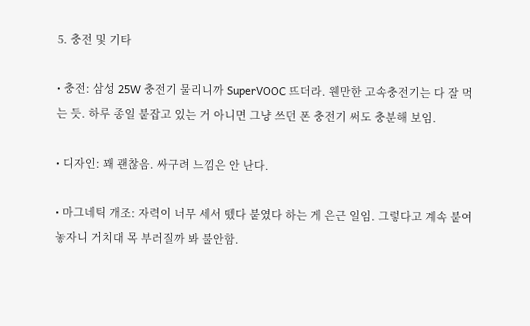5. 충전 및 기타

• 충전: 삼성 25W 충전기 물리니까 SuperVOOC 뜨더라. 웬만한 고속충전기는 다 잘 먹는 듯. 하루 종일 붙잡고 있는 거 아니면 그냥 쓰던 폰 충전기 써도 충분해 보임.

• 디자인: 꽤 괜찮음. 싸구려 느낌은 안 난다.

• 마그네틱 개조: 자력이 너무 세서 뗐다 붙였다 하는 게 은근 일임. 그렇다고 계속 붙여놓자니 거치대 목 부러질까 봐 불안함.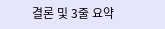결론 및 3줄 요약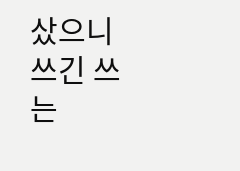샀으니 쓰긴 쓰는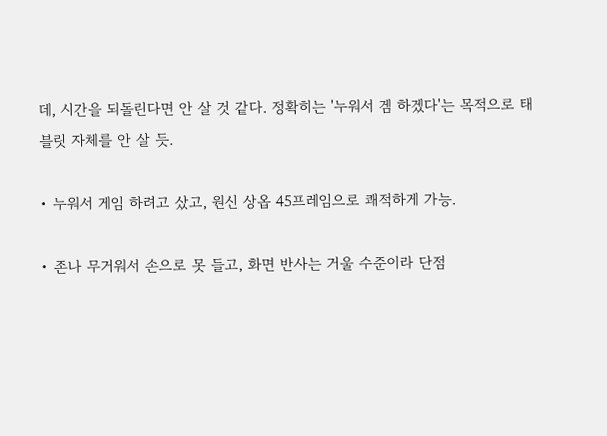데, 시간을 되돌린다면 안 살 것 같다. 정확히는 '누워서 겜 하겠다'는 목적으로 태블릿 자체를 안 살 듯.

• 누워서 게임 하려고 샀고, 원신 상옵 45프레임으로 쾌적하게 가능.

• 존나 무거워서 손으로 못 들고, 화면 반사는 거울 수준이라 단점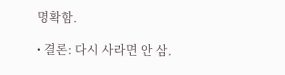명확함.

• 결론: 다시 사라면 안 삼.